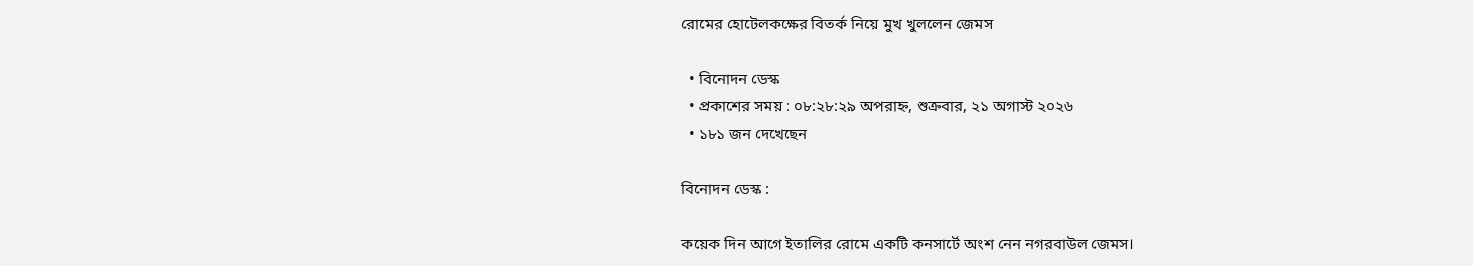রোমের হোটেলকক্ষের বিতর্ক নিয়ে মুখ খুললেন জেমস

  • বিনোদন ডেস্ক
  • প্রকাশের সময় : ০৮:২৮:২৯ অপরাহ্ন, শুক্রবার, ২১ অগাস্ট ২০২৬
  • ১৮১ জন দেখেছেন

বিনোদন ডেস্ক :

কয়েক দিন আগে ইতালির রোমে একটি কনসার্টে অংশ নেন নগরবাউল জেমস।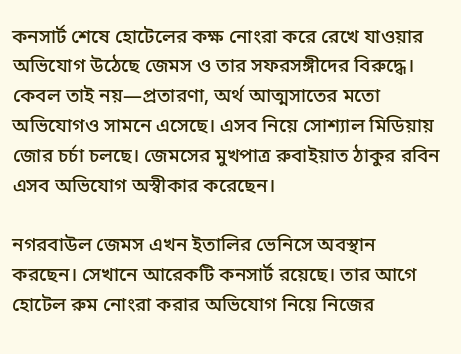কনসার্ট শেষে হোটেলের কক্ষ নোংরা করে রেখে যাওয়ার অভিযোগ উঠেছে জেমস ও তার সফরসঙ্গীদের বিরুদ্ধে। কেবল তাই নয়—প্রতারণা, অর্থ আত্মসাতের মতো অভিযোগও সামনে এসেছে। এসব নিয়ে সোশ্যাল মিডিয়ায় জোর চর্চা চলছে। জেমসের মুখপাত্র রুবাইয়াত ঠাকুর রবিন এসব অভিযোগ অস্বীকার করেছেন।

নগরবাউল জেমস এখন ইতালির ভেনিসে অবস্থান করছেন। সেখানে আরেকটি কনসার্ট রয়েছে। তার আগে হোটেল রুম নোংরা করার অভিযোগ নিয়ে নিজের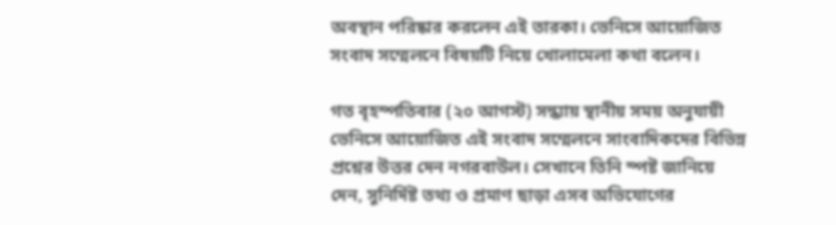অবস্থান পরিষ্কার করলেন এই তারকা। ভেনিসে আয়োজিত সংবাদ সম্মেলনে বিষয়টি নিয়ে খোলামেলা কথা বলেন।

গত বৃহস্পতিবার (২০ আগস্ট) সন্ধ্যায় স্থানীয় সময় অনুযায়ী ভেনিসে আয়োজিত এই সংবাদ সম্মেলনে সাংবাদিকদের বিভিন্ন প্রশ্নের উত্তর দেন নগরবাউল। সেখানে তিনি স্পষ্ট জানিয়ে দেন, সুনির্দিষ্ট তথ্য ও প্রমাণ ছাড়া এসব অভিযোগের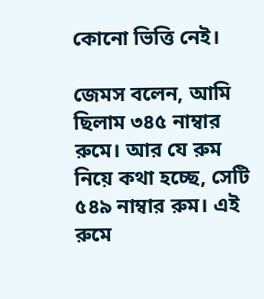কোনো ভিত্তি নেই।

জেমস বলেন, আমি ছিলাম ৩৪৫ নাম্বার রুমে। আর যে রুম নিয়ে কথা হচ্ছে, সেটি ৫৪৯ নাম্বার রুম। এই রুমে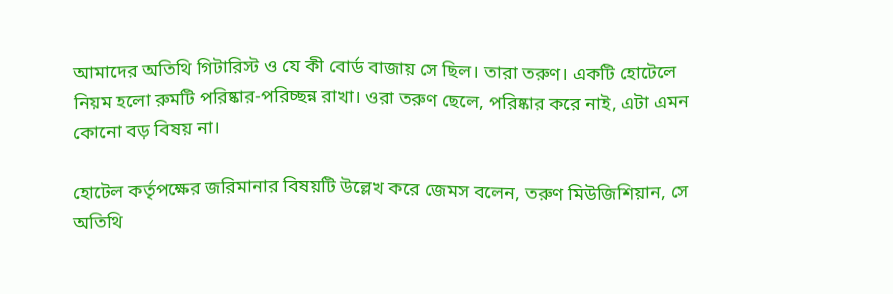আমাদের অতিথি গিটারিস্ট ও যে কী বোর্ড বাজায় সে ছিল। তারা তরুণ। একটি হোটেলে নিয়ম হলো রুমটি পরিষ্কার-পরিচ্ছন্ন রাখা। ওরা তরুণ ছেলে, পরিষ্কার করে নাই, এটা এমন কোনো বড় বিষয় না।

হোটেল কর্তৃপক্ষের জরিমানার বিষয়টি উল্লেখ করে জেমস বলেন, তরুণ মিউজিশিয়ান, সে অতিথি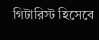গিটারিস্ট হিসেবে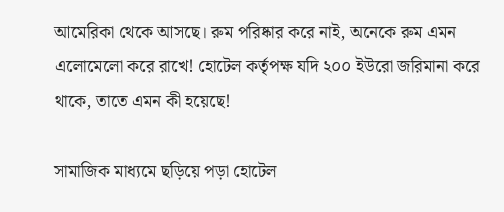আমেরিকা থেকে আসছে। রুম পরিষ্কার করে নাই, অনেকে রুম এমন এলোমেলো করে রাখে! হোটেল কর্তৃপক্ষ যদি ২০০ ইউরো জরিমানা করে থাকে, তাতে এমন কী হয়েছে!

সামাজিক মাধ্যমে ছড়িয়ে পড়া হোটেল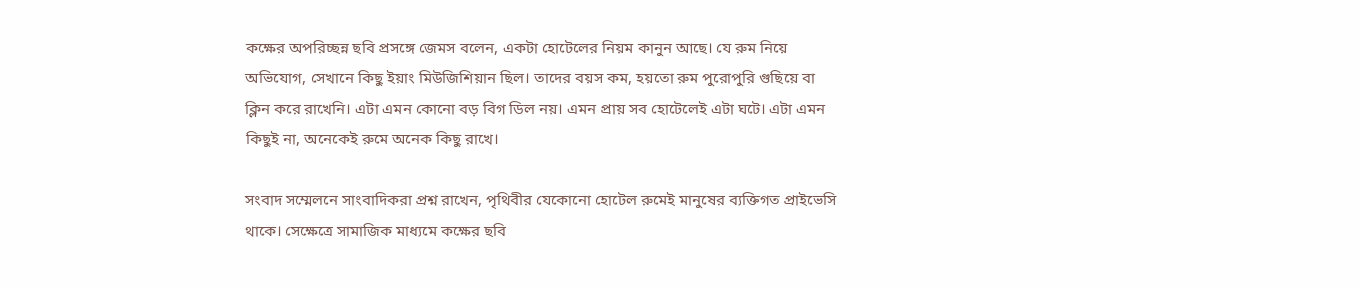কক্ষের অপরিচ্ছন্ন ছবি প্রসঙ্গে জেমস বলেন, একটা হোটেলের নিয়ম কানুন আছে। যে রুম নিয়ে অভিযোগ, সেখানে কিছু ইয়াং মিউজিশিয়ান ছিল। তাদের বয়স কম, হয়তো রুম পুরোপুরি গুছিয়ে বা ক্লিন করে রাখেনি। এটা এমন কোনো বড় বিগ ডিল নয়। এমন প্রায় সব হোটেলেই এটা ঘটে। এটা এমন কিছুই না, অনেকেই রুমে অনেক কিছু রাখে।

সংবাদ সম্মেলনে সাংবাদিকরা প্রশ্ন রাখেন, পৃথিবীর যেকোনো হোটেল রুমেই মানুষের ব্যক্তিগত প্রাইভেসি থাকে। সেক্ষেত্রে সামাজিক মাধ্যমে কক্ষের ছবি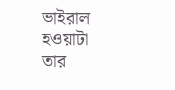ভাইরাল হওয়াটা তার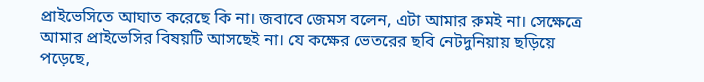প্রাইভেসিতে আঘাত করেছে কি না। জবাবে জেমস বলেন, এটা আমার রুমই না। সেক্ষেত্রে আমার প্রাইভেসির বিষয়টি আসছেই না। যে কক্ষের ভেতরের ছবি নেটদুনিয়ায় ছড়িয়ে পড়েছে,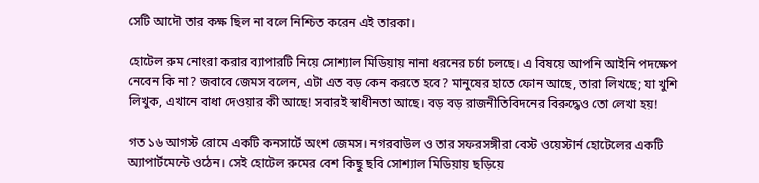সেটি আদৌ তার কক্ষ ছিল না বলে নিশ্চিত করেন এই তারকা।

হোটেল রুম নোংরা করার ব্যাপারটি নিয়ে সোশ্যাল মিডিয়ায় নানা ধরনের চর্চা চলছে। এ বিষয়ে আপনি আইনি পদক্ষেপ নেবেন কি না? জবাবে জেমস বলেন, এটা এত বড় কেন করতে হবে? মানুষের হাতে ফোন আছে, তারা লিখছে; যা খুশি লিখুক, এখানে বাধা দেওয়ার কী আছে! সবারই স্বাধীনতা আছে। বড় বড় রাজনীতিবিদনের বিরুদ্ধেও তো লেখা হয়!

গত ১৬ আগস্ট রোমে একটি কনসার্টে অংশ জেমস। নগরবাউল ও তার সফরসঙ্গীরা বেস্ট ওয়েস্টার্ন হোটেলের একটি অ্যাপার্টমেন্টে ওঠেন। সেই হোটেল রুমের বেশ কিছু ছবি সোশ্যাল মিডিয়ায় ছড়িয়ে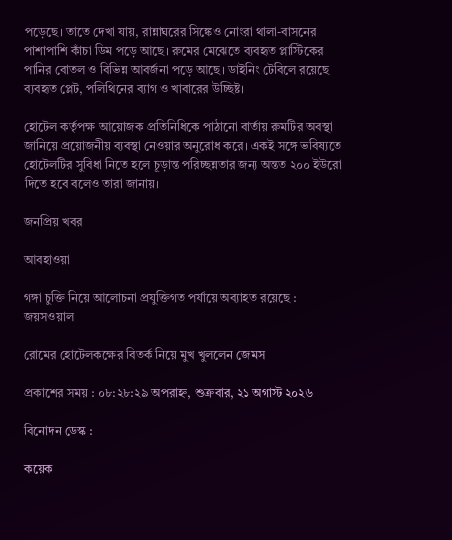পড়েছে। তাতে দেখা যায়, রান্নাঘরের সিঙ্কেও নোংরা থালা-বাসনের পাশাপাশি কাঁচা ডিম পড়ে আছে। রুমের মেঝেতে ব্যবহৃত প্লাস্টিকের পানির বোতল ও বিভিন্ন আবর্জনা পড়ে আছে। ডাইনিং টেবিলে রয়েছে ব্যবহৃত প্লেট, পলিথিনের ব্যাগ ও খাবারের উচ্ছিষ্ট।

হোটেল কর্তৃপক্ষ আয়োজক প্রতিনিধিকে পাঠানো বার্তায় রুমটির অবস্থা জানিয়ে প্রয়োজনীয় ব্যবস্থা নেওয়ার অনুরোধ করে। একই সঙ্গে ভবিষ্যতে হোটেলটির সুবিধা নিতে হলে চূড়ান্ত পরিচ্ছন্নতার জন্য অন্তত ২০০ ইউরো দিতে হবে বলেও তারা জানায়।

জনপ্রিয় খবর

আবহাওয়া

গঙ্গা চুক্তি নিয়ে আলোচনা প্রযুক্তিগত পর্যায়ে অব্যাহত রয়েছে : জয়সওয়াল

রোমের হোটেলকক্ষের বিতর্ক নিয়ে মুখ খুললেন জেমস

প্রকাশের সময় : ০৮:২৮:২৯ অপরাহ্ন, শুক্রবার, ২১ অগাস্ট ২০২৬

বিনোদন ডেস্ক :

কয়েক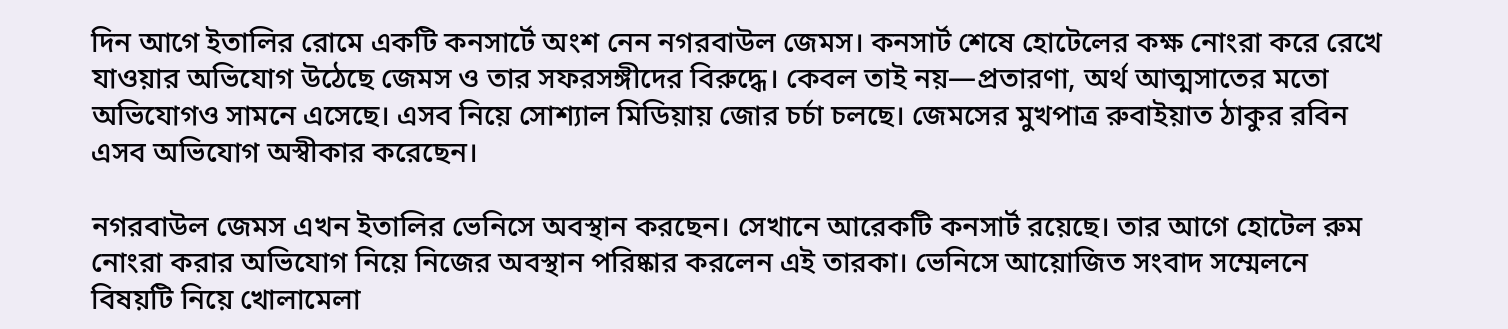দিন আগে ইতালির রোমে একটি কনসার্টে অংশ নেন নগরবাউল জেমস। কনসার্ট শেষে হোটেলের কক্ষ নোংরা করে রেখে যাওয়ার অভিযোগ উঠেছে জেমস ও তার সফরসঙ্গীদের বিরুদ্ধে। কেবল তাই নয়—প্রতারণা, অর্থ আত্মসাতের মতো অভিযোগও সামনে এসেছে। এসব নিয়ে সোশ্যাল মিডিয়ায় জোর চর্চা চলছে। জেমসের মুখপাত্র রুবাইয়াত ঠাকুর রবিন এসব অভিযোগ অস্বীকার করেছেন।

নগরবাউল জেমস এখন ইতালির ভেনিসে অবস্থান করছেন। সেখানে আরেকটি কনসার্ট রয়েছে। তার আগে হোটেল রুম নোংরা করার অভিযোগ নিয়ে নিজের অবস্থান পরিষ্কার করলেন এই তারকা। ভেনিসে আয়োজিত সংবাদ সম্মেলনে বিষয়টি নিয়ে খোলামেলা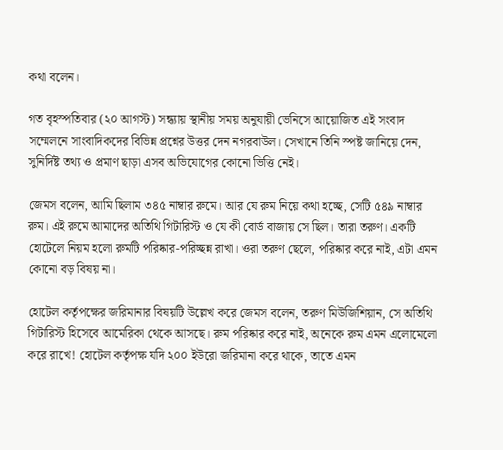কথা বলেন।

গত বৃহস্পতিবার (২০ আগস্ট) সন্ধ্যায় স্থানীয় সময় অনুযায়ী ভেনিসে আয়োজিত এই সংবাদ সম্মেলনে সাংবাদিকদের বিভিন্ন প্রশ্নের উত্তর দেন নগরবাউল। সেখানে তিনি স্পষ্ট জানিয়ে দেন, সুনির্দিষ্ট তথ্য ও প্রমাণ ছাড়া এসব অভিযোগের কোনো ভিত্তি নেই।

জেমস বলেন, আমি ছিলাম ৩৪৫ নাম্বার রুমে। আর যে রুম নিয়ে কথা হচ্ছে, সেটি ৫৪৯ নাম্বার রুম। এই রুমে আমাদের অতিথি গিটারিস্ট ও যে কী বোর্ড বাজায় সে ছিল। তারা তরুণ। একটি হোটেলে নিয়ম হলো রুমটি পরিষ্কার-পরিচ্ছন্ন রাখা। ওরা তরুণ ছেলে, পরিষ্কার করে নাই, এটা এমন কোনো বড় বিষয় না।

হোটেল কর্তৃপক্ষের জরিমানার বিষয়টি উল্লেখ করে জেমস বলেন, তরুণ মিউজিশিয়ান, সে অতিথি গিটারিস্ট হিসেবে আমেরিকা থেকে আসছে। রুম পরিষ্কার করে নাই, অনেকে রুম এমন এলোমেলো করে রাখে! হোটেল কর্তৃপক্ষ যদি ২০০ ইউরো জরিমানা করে থাকে, তাতে এমন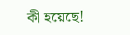কী হয়েছে!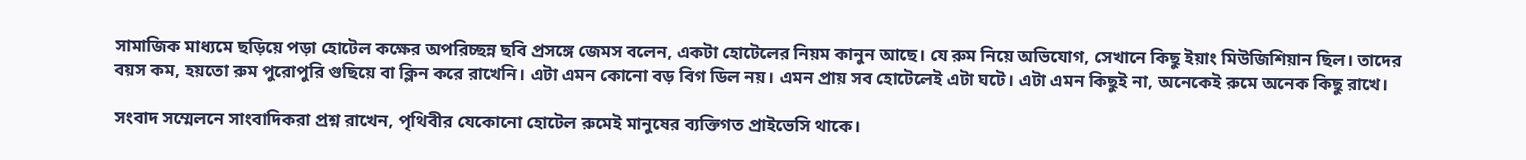সামাজিক মাধ্যমে ছড়িয়ে পড়া হোটেল কক্ষের অপরিচ্ছন্ন ছবি প্রসঙ্গে জেমস বলেন, একটা হোটেলের নিয়ম কানুন আছে। যে রুম নিয়ে অভিযোগ, সেখানে কিছু ইয়াং মিউজিশিয়ান ছিল। তাদের বয়স কম, হয়তো রুম পুরোপুরি গুছিয়ে বা ক্লিন করে রাখেনি। এটা এমন কোনো বড় বিগ ডিল নয়। এমন প্রায় সব হোটেলেই এটা ঘটে। এটা এমন কিছুই না, অনেকেই রুমে অনেক কিছু রাখে।

সংবাদ সম্মেলনে সাংবাদিকরা প্রশ্ন রাখেন, পৃথিবীর যেকোনো হোটেল রুমেই মানুষের ব্যক্তিগত প্রাইভেসি থাকে।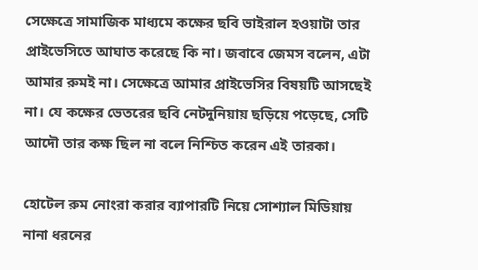সেক্ষেত্রে সামাজিক মাধ্যমে কক্ষের ছবি ভাইরাল হওয়াটা তার প্রাইভেসিতে আঘাত করেছে কি না। জবাবে জেমস বলেন, এটা আমার রুমই না। সেক্ষেত্রে আমার প্রাইভেসির বিষয়টি আসছেই না। যে কক্ষের ভেতরের ছবি নেটদুনিয়ায় ছড়িয়ে পড়েছে, সেটি আদৌ তার কক্ষ ছিল না বলে নিশ্চিত করেন এই তারকা।

হোটেল রুম নোংরা করার ব্যাপারটি নিয়ে সোশ্যাল মিডিয়ায় নানা ধরনের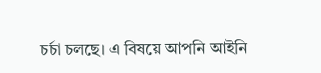চর্চা চলছে। এ বিষয়ে আপনি আইনি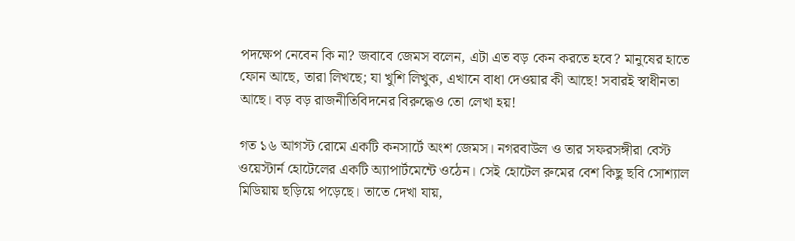পদক্ষেপ নেবেন কি না? জবাবে জেমস বলেন, এটা এত বড় কেন করতে হবে? মানুষের হাতে ফোন আছে, তারা লিখছে; যা খুশি লিখুক, এখানে বাধা দেওয়ার কী আছে! সবারই স্বাধীনতা আছে। বড় বড় রাজনীতিবিদনের বিরুদ্ধেও তো লেখা হয়!

গত ১৬ আগস্ট রোমে একটি কনসার্টে অংশ জেমস। নগরবাউল ও তার সফরসঙ্গীরা বেস্ট ওয়েস্টার্ন হোটেলের একটি অ্যাপার্টমেন্টে ওঠেন। সেই হোটেল রুমের বেশ কিছু ছবি সোশ্যাল মিডিয়ায় ছড়িয়ে পড়েছে। তাতে দেখা যায়,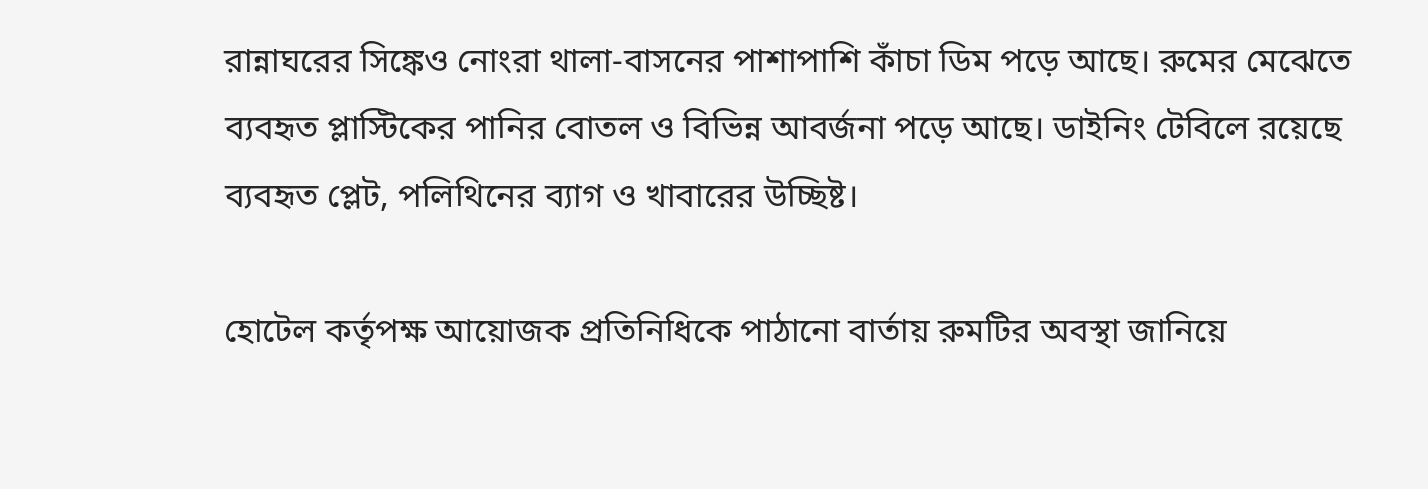রান্নাঘরের সিঙ্কেও নোংরা থালা-বাসনের পাশাপাশি কাঁচা ডিম পড়ে আছে। রুমের মেঝেতে ব্যবহৃত প্লাস্টিকের পানির বোতল ও বিভিন্ন আবর্জনা পড়ে আছে। ডাইনিং টেবিলে রয়েছে ব্যবহৃত প্লেট, পলিথিনের ব্যাগ ও খাবারের উচ্ছিষ্ট।

হোটেল কর্তৃপক্ষ আয়োজক প্রতিনিধিকে পাঠানো বার্তায় রুমটির অবস্থা জানিয়ে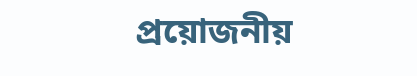প্রয়োজনীয়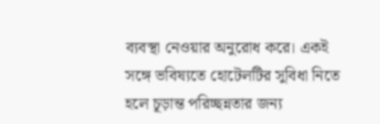ব্যবস্থা নেওয়ার অনুরোধ করে। একই সঙ্গে ভবিষ্যতে হোটেলটির সুবিধা নিতে হলে চূড়ান্ত পরিচ্ছন্নতার জন্য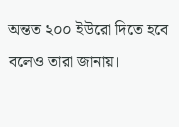অন্তত ২০০ ইউরো দিতে হবে বলেও তারা জানায়।